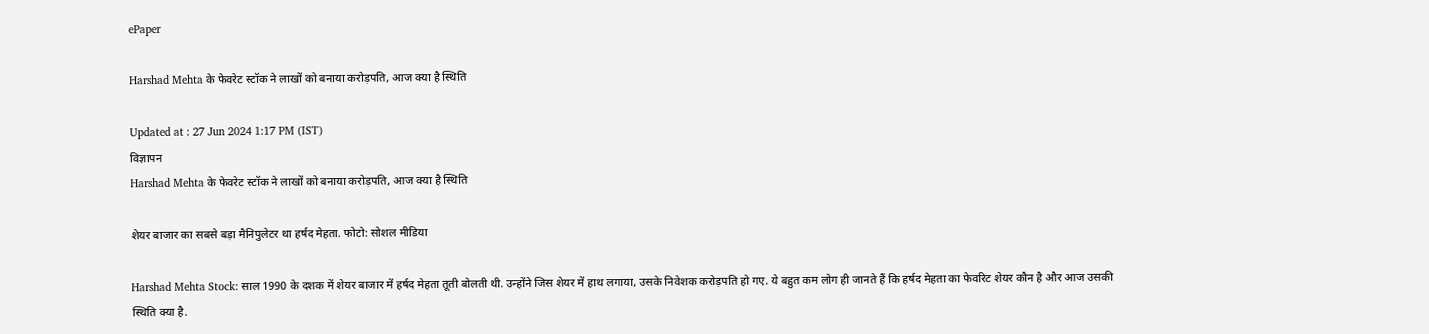ePaper

Harshad Mehta के फेवरेट स्टॉक ने लाखों को बनाया करोड़पति, आज क्या है स्थिति

Updated at : 27 Jun 2024 1:17 PM (IST)
विज्ञापन
Harshad Mehta के फेवरेट स्टॉक ने लाखों को बनाया करोड़पति, आज क्या है स्थिति

शेयर बाजार का सबसे बड़ा मैनिपुलेटर था हर्षद मेहता. फोटो: सोशल मीडिया

Harshad Mehta Stock: साल 1990 के दशक में शेयर बाजार में हर्षद मेहता तूती बोलती थी. उन्होंने जिस शेयर में हाथ लगाया, उसके निवेशक करोड़पति हो गए. ये बहुत कम लोग ही जानते हैं कि हर्षद मेहता का फेवरिट शेयर कौन है और आज उसकी स्थिति क्या है.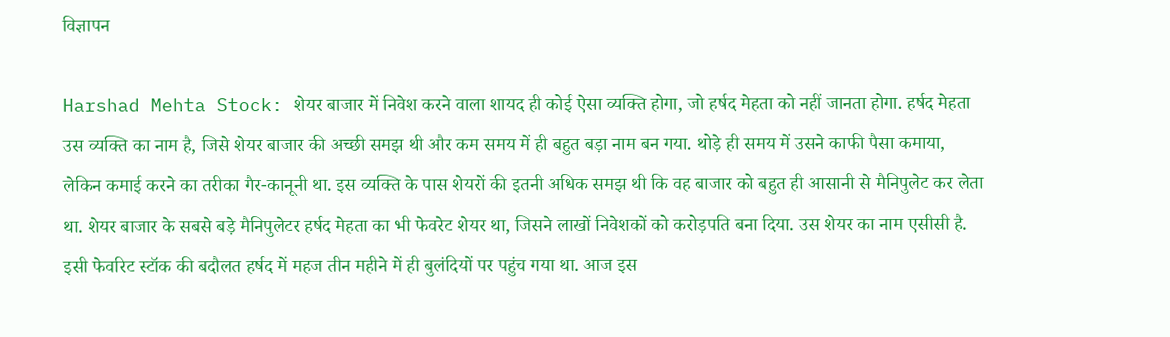विज्ञापन

Harshad Mehta Stock: शेयर बाजार में निवेश करने वाला शायद ही कोई ऐसा व्यक्ति होगा, जो हर्षद मेहता को नहीं जानता होगा. हर्षद मेहता उस व्यक्ति का नाम है, जिसे शेयर बाजार की अच्छी समझ थी और कम समय में ही बहुत बड़ा नाम बन गया. थोड़े ही समय में उसने काफी पैसा कमाया, लेकिन कमाई करने का तरीका गैर-कानूनी था. इस व्यक्ति के पास शेयरों की इतनी अधिक समझ थी कि वह बाजार को बहुत ही आसानी से मैनिपुलेट कर लेता था. शेयर बाजार के सबसे बड़े मैनिपुलेटर हर्षद मेहता का भी फेवरेट शेयर था, जिसने लाखों निवेशकों को करोड़पति बना दिया. उस शेयर का नाम एसीसी है. इसी फेवरिट स्टॉक की बदौलत हर्षद में महज तीन महीने में ही बुलंदियों पर पहुंच गया था. आज इस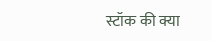स्टॉक की क्या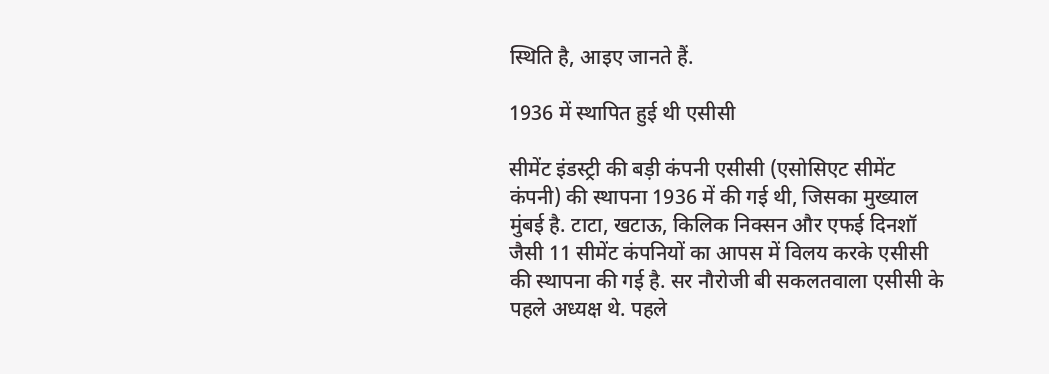स्थिति है, आइए जानते हैं.

1936 में स्थापित हुई थी एसीसी

सीमेंट इंडस्ट्री की बड़ी कंपनी एसीसी (एसोसिएट सीमेंट कंपनी) की स्थापना 1936 में की गई थी, जिसका मुख्याल मुंबई है. टाटा, खटाऊ, किलिक निक्सन और एफई दिनशॉ जैसी 11 सीमेंट कंपनियों का आपस में विलय करके एसीसी की स्थापना की गई है. सर नौरोजी बी सकलतवाला एसीसी के पहले अध्यक्ष थे. पहले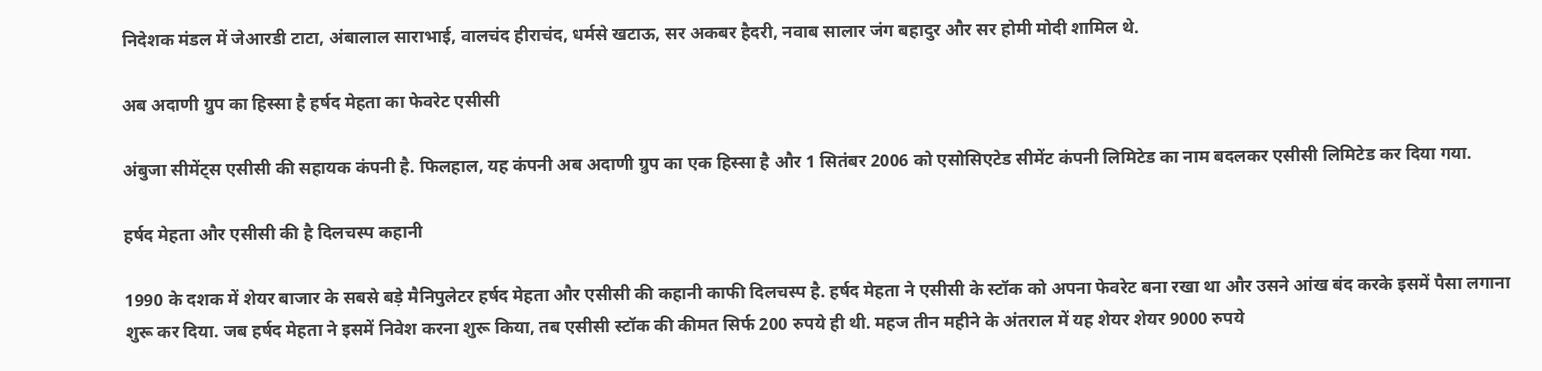निदेशक मंडल में जेआरडी टाटा, अंबालाल साराभाई, वालचंद हीराचंद, धर्मसे खटाऊ, सर अकबर हैदरी, नवाब सालार जंग बहादुर और सर होमी मोदी शामिल थे.

अब अदाणी ग्रुप का हिस्सा है हर्षद मेहता का फेवरेट एसीसी

अंबुजा सीमेंट्स एसीसी की सहायक कंपनी है. फिलहाल, यह कंपनी अब अदाणी ग्रुप का एक हिस्सा है और 1 सितंबर 2006 को एसोसिएटेड सीमेंट कंपनी लिमिटेड का नाम बदलकर एसीसी लिमिटेड कर दिया गया.

हर्षद मेहता और एसीसी की है दिलचस्प कहानी

1990 के दशक में शेयर बाजार के सबसे बड़े मैनिपुलेटर हर्षद मेहता और एसीसी की कहानी काफी दिलचस्प है. हर्षद मेहता ने एसीसी के स्टॉक को अपना फेवरेट बना रखा था और उसने आंख बंद करके इसमें पैसा लगाना शुरू कर दिया. जब हर्षद मेहता ने इसमें निवेश करना शुरू किया, तब एसीसी स्टॉक की कीमत सिर्फ 200 रुपये ही थी. महज तीन महीने के अंतराल में यह शेयर शेयर 9000 रुपये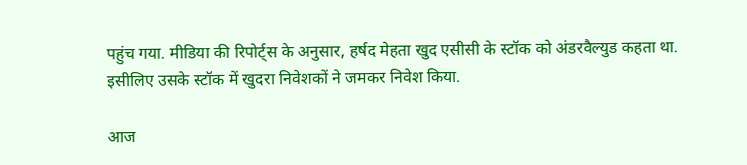पहुंच गया. मीडिया की रिपोर्ट्स के अनुसार, हर्षद मेहता खुद एसीसी के स्टॉक को अंडरवैल्युड कहता था. इसीलिए उसके स्टॉक में खुदरा निवेशकों ने जमकर निवेश किया.

आज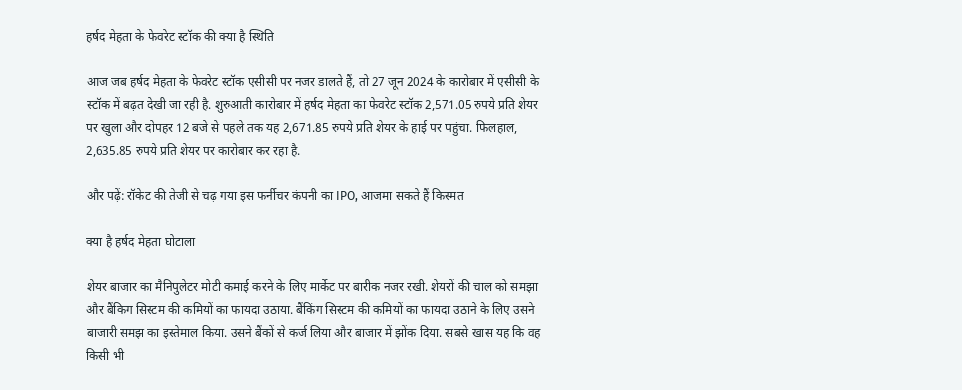हर्षद मेहता के फेवरेट स्टॉक की क्या है स्थिति

आज जब हर्षद मेहता के फेवरेट स्टॉक एसीसी पर नजर डालते हैं, तो 27 जून 2024 के कारोबार में एसीसी के स्टॉक में बढ़त देखी जा रही है. शुरुआती कारोबार में हर्षद मेहता का फेवरेट स्टॉक 2,571.05 रुपये प्रति शेयर पर खुला और दोपहर 12 बजे से पहले तक यह 2,671.85 रुपये प्रति शेयर के हाई पर पहुंचा. फिलहाल, 2,635.85 रुपये प्रति शेयर पर कारोबार कर रहा है.

और पढ़ें: रॉकेट की तेजी से चढ़ गया इस फर्नीचर कंपनी का IPO, आजमा सकते हैं किस्मत

क्या है हर्षद मेहता घोटाला

शेयर बाजार का मैनिपुलेटर मोटी कमाई करने के लिए मार्केट पर बारीक नजर रखी. शेयरों की चाल को समझा और बैंकिग सिस्टम की कमियों का फायदा उठाया. बैंकिंग सिस्टम की कमियों का फायदा उठाने के लिए उसने बाजारी समझ का इस्तेमाल किया. उसने बैंकों से कर्ज लिया और बाजार में झोंक दिया. सबसे खास यह कि वह किसी भी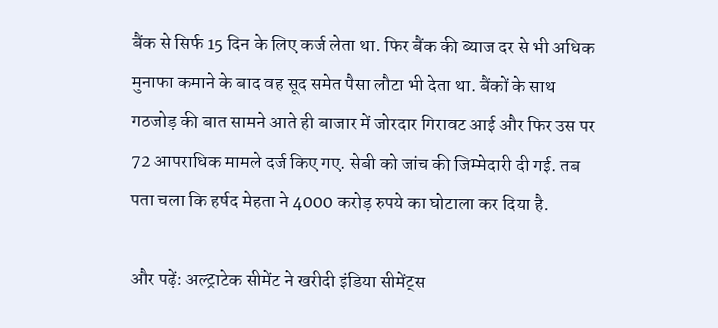बैंक से सिर्फ 15 दिन के लिए कर्ज लेता था. फिर बैंक की ब्याज दर से भी अधिक मुनाफा कमाने के बाद वह सूद समेत पैसा लौटा भी देता था. बैंकों के साथ गठजोड़ की बात सामने आते ही बाजार में जोरदार गिरावट आई और फिर उस पर 72 आपराधिक मामले दर्ज किए गए. सेबी को जांच की जिम्मेदारी दी गई. तब पता चला कि हर्षद मेहता ने 4000 करोड़ रुपये का घोटाला कर दिया है.

और पढ़ें: अल्ट्राटेक सीमेंट ने खरीदी इंडिया सीमेंट्स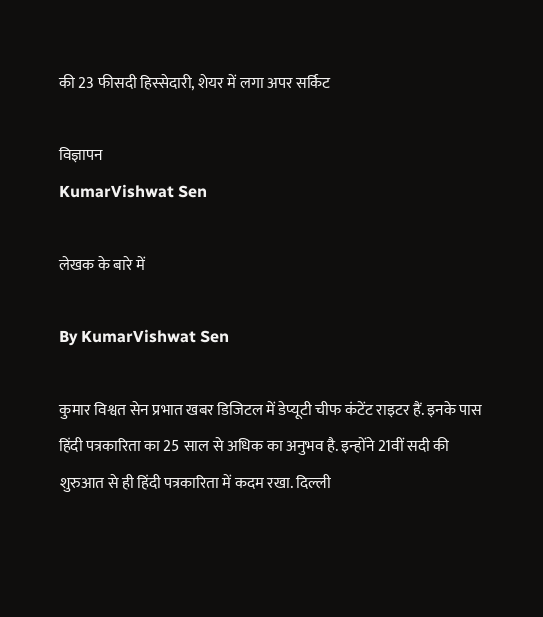की 23 फीसदी हिस्सेदारी, शेयर में लगा अपर सर्किट

विज्ञापन
KumarVishwat Sen

लेखक के बारे में

By KumarVishwat Sen

कुमार विश्वत सेन प्रभात खबर डिजिटल में डेप्यूटी चीफ कंटेंट राइटर हैं. इनके पास हिंदी पत्रकारिता का 25 साल से अधिक का अनुभव है. इन्होंने 21वीं सदी की शुरुआत से ही हिंदी पत्रकारिता में कदम रखा. दिल्ली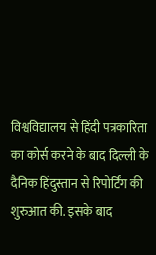विश्वविद्यालय से हिंदी पत्रकारिता का कोर्स करने के बाद दिल्ली के दैनिक हिंदुस्तान से रिपोर्टिंग की शुरुआत की. इसके बाद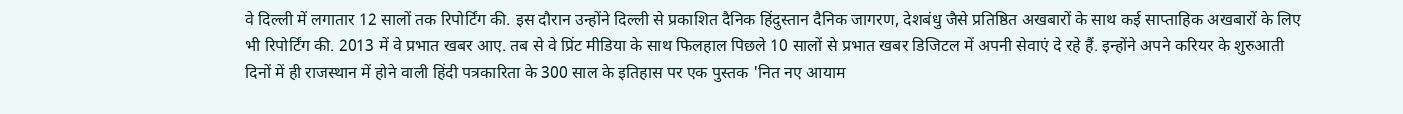वे दिल्ली में लगातार 12 सालों तक रिपोर्टिंग की. इस दौरान उन्होंने दिल्ली से प्रकाशित दैनिक हिंदुस्तान दैनिक जागरण, देशबंधु जैसे प्रतिष्ठित अखबारों के साथ कई साप्ताहिक अखबारों के लिए भी रिपोर्टिंग की. 2013 में वे प्रभात खबर आए. तब से वे प्रिंट मीडिया के साथ फिलहाल पिछले 10 सालों से प्रभात खबर डिजिटल में अपनी सेवाएं दे रहे हैं. इन्होंने अपने करियर के शुरुआती दिनों में ही राजस्थान में होने वाली हिंदी पत्रकारिता के 300 साल के इतिहास पर एक पुस्तक 'नित नए आयाम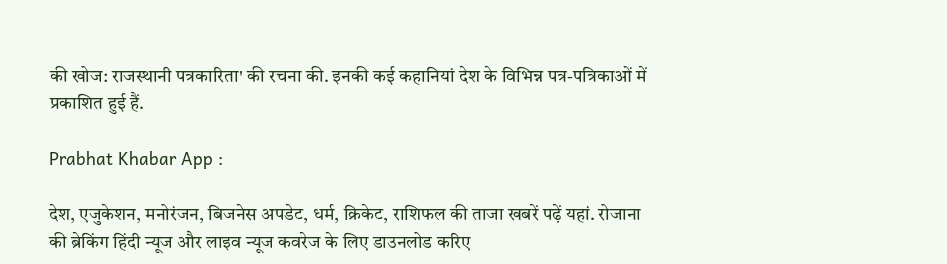की खोज: राजस्थानी पत्रकारिता' की रचना की. इनकी कई कहानियां देश के विभिन्न पत्र-पत्रिकाओं में प्रकाशित हुई हैं.

Prabhat Khabar App :

देश, एजुकेशन, मनोरंजन, बिजनेस अपडेट, धर्म, क्रिकेट, राशिफल की ताजा खबरें पढ़ें यहां. रोजाना की ब्रेकिंग हिंदी न्यूज और लाइव न्यूज कवरेज के लिए डाउनलोड करिए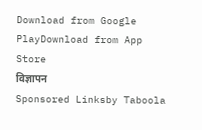Download from Google PlayDownload from App Store
विज्ञापन
Sponsored Linksby Taboola